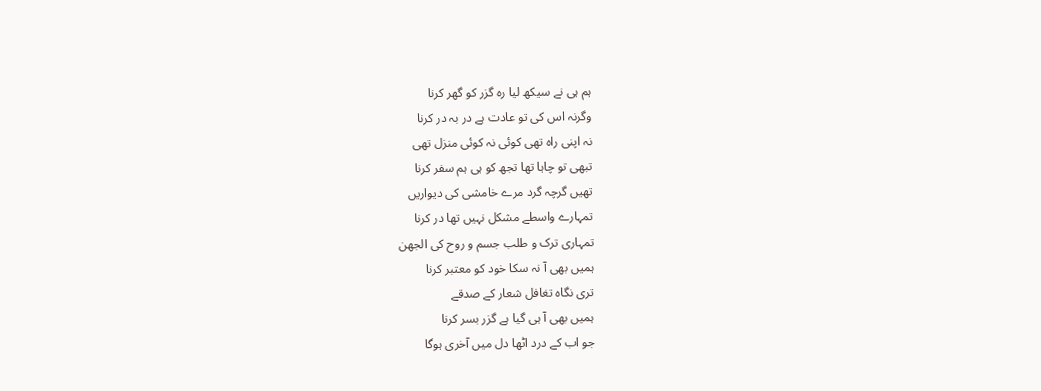ہم ہی نے سیکھ لیا رہ گزر کو گھر کرنا
وگرنہ اس کی تو عادت ہے در بہ در کرنا
نہ اپنی راہ تھی کوئی نہ کوئی منزل تھی
تبھی تو چاہا تھا تجھ کو ہی ہم سفر کرنا
تھیں گرچہ گرد مرے خامشی کی دیواریں
تمہارے واسطے مشکل نہیں تھا در کرنا
تمہاری ترک و طلب جسم و روح کی الجھن
ہمیں بھی آ نہ سکا خود کو معتبر کرنا
تری نگاہ تغافل شعار کے صدقے
ہمیں بھی آ ہی گیا ہے گزر بسر کرنا
جو اب کے درد اٹھا دل میں آخری ہوگا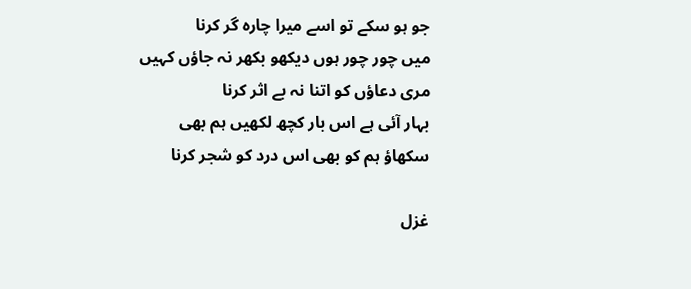جو ہو سکے تو اسے میرا چارہ گر کرنا
میں چور چور ہوں دیکھو بکھر نہ جاؤں کہیں
مری دعاؤں کو اتنا نہ بے اثر کرنا
بہار آئی ہے اس بار کچھ لکھیں ہم بھی
سکھاؤ ہم کو بھی اس درد کو شجر کرنا

غزل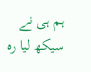ہم ہی نے سیکھ لیا رہ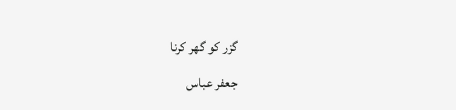گزر کو گھر کرنا
جعفر عباس